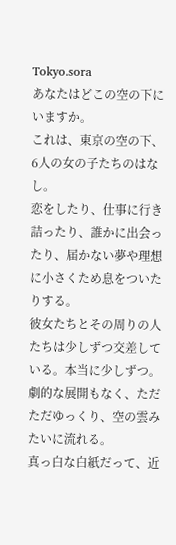Tokyo.sora
あなたはどこの空の下にいますか。
これは、東京の空の下、6人の女の子たちのはなし。
恋をしたり、仕事に行き詰ったり、誰かに出会ったり、届かない夢や理想に小さくため息をついたりする。
彼女たちとその周りの人たちは少しずつ交差している。本当に少しずつ。
劇的な展開もなく、ただただゆっくり、空の雲みたいに流れる。
真っ白な白紙だって、近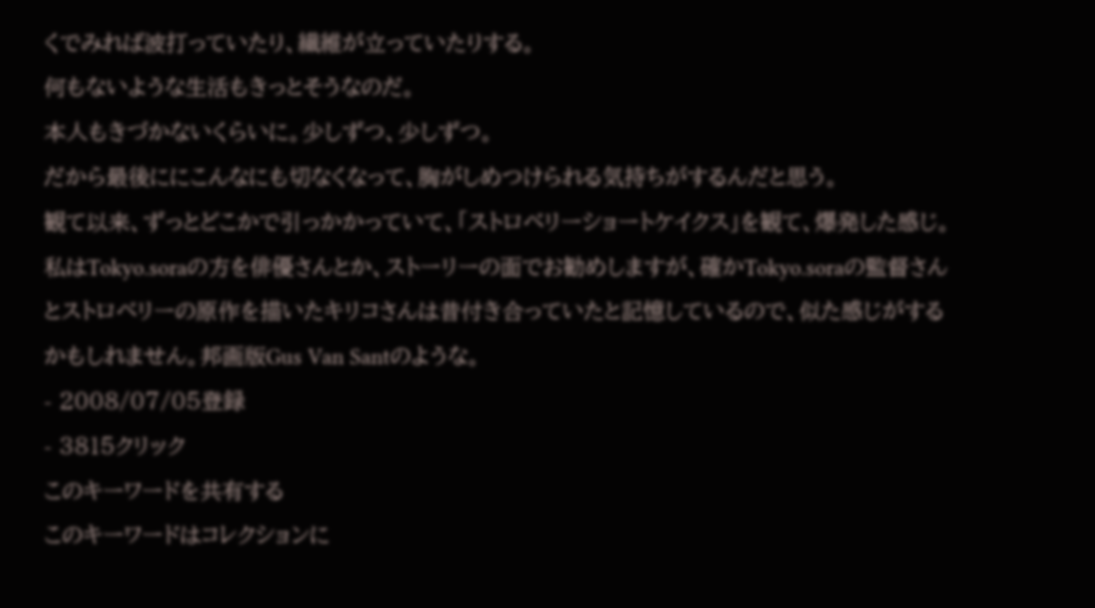くでみれば波打っていたり、繊維が立っていたりする。
何もないような生活もきっとそうなのだ。
本人もきづかないくらいに。少しずつ、少しずつ。
だから最後ににこんなにも切なくなって、胸がしめつけられる気持ちがするんだと思う。
観て以来、ずっとどこかで引っかかっていて、「ストロベリーショートケイクス」を観て、爆発した感じ。
私はTokyo.soraの方を俳優さんとか、ストーリーの面でお勧めしますが、確かTokyo.soraの監督さんとストロベリーの原作を描いたキリコさんは昔付き合っていたと記憶しているので、似た感じがするかもしれません。邦画版Gus Van Santのような。
- 2008/07/05登録
- 3815クリック
このキーワードを共有する
このキーワードはコレクションに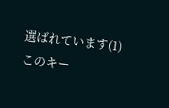選ばれています(1)
このキー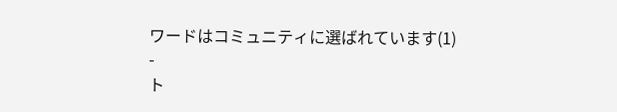ワードはコミュニティに選ばれています(1)
-
ト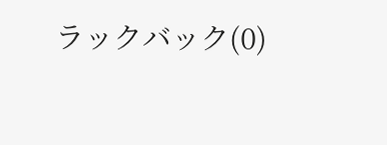ラックバック(0)